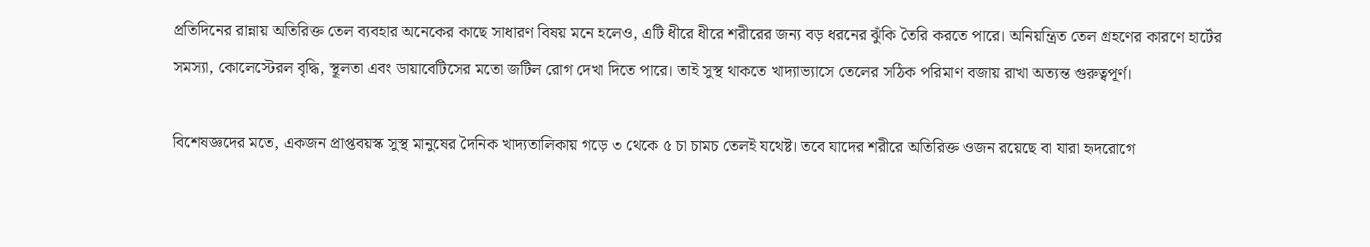প্রতিদিনের রান্নায় অতিরিক্ত তেল ব্যবহার অনেকের কাছে সাধারণ বিষয় মনে হলেও, এটি ধীরে ধীরে শরীরের জন্য বড় ধরনের ঝুঁকি তৈরি করতে পারে। অনিয়ন্ত্রিত তেল গ্রহণের কারণে হার্টের সমস্যা, কোলেস্টেরল বৃদ্ধি, স্থূলতা এবং ডায়াবেটিসের মতো জটিল রোগ দেখা দিতে পারে। তাই সুস্থ থাকতে খাদ্যাভ্যাসে তেলের সঠিক পরিমাণ বজায় রাখা অত্যন্ত গুরুত্বপূর্ণ।

বিশেষজ্ঞদের মতে, একজন প্রাপ্তবয়স্ক সুস্থ মানুষের দৈনিক খাদ্যতালিকায় গড়ে ৩ থেকে ৫ চা চামচ তেলই যথেষ্ট। তবে যাদের শরীরে অতিরিক্ত ওজন রয়েছে বা যারা হৃদরোগে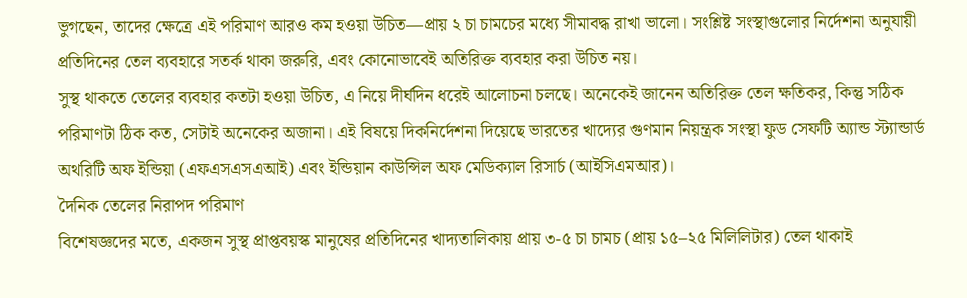ভুগছেন, তাদের ক্ষেত্রে এই পরিমাণ আরও কম হওয়া উচিত—প্রায় ২ চা চামচের মধ্যে সীমাবদ্ধ রাখা ভালো। সংশ্লিষ্ট সংস্থাগুলোর নির্দেশনা অনুযায়ী প্রতিদিনের তেল ব্যবহারে সতর্ক থাকা জরুরি, এবং কোনোভাবেই অতিরিক্ত ব্যবহার করা উচিত নয়।
সুস্থ থাকতে তেলের ব্যবহার কতটা হওয়া উচিত, এ নিয়ে দীর্ঘদিন ধরেই আলোচনা চলছে। অনেকেই জানেন অতিরিক্ত তেল ক্ষতিকর, কিন্তু সঠিক পরিমাণটা ঠিক কত, সেটাই অনেকের অজানা। এই বিষয়ে দিকনির্দেশনা দিয়েছে ভারতের খাদ্যের গুণমান নিয়ন্ত্রক সংস্থা ফুড সেফটি অ্যান্ড স্ট্যান্ডার্ড অথরিটি অফ ইন্ডিয়া (এফএসএসএআই) এবং ইন্ডিয়ান কাউন্সিল অফ মেডিক্যাল রিসার্চ (আইসিএমআর)।
দৈনিক তেলের নিরাপদ পরিমাণ
বিশেষজ্ঞদের মতে, একজন সুস্থ প্রাপ্তবয়স্ক মানুষের প্রতিদিনের খাদ্যতালিকায় প্রায় ৩-৫ চা চামচ (প্রায় ১৫–২৫ মিলিলিটার) তেল থাকাই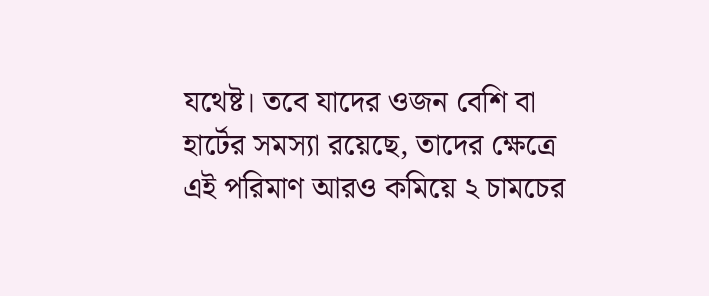যথেষ্ট। তবে যাদের ওজন বেশি বা হার্টের সমস্যা রয়েছে, তাদের ক্ষেত্রে এই পরিমাণ আরও কমিয়ে ২ চামচের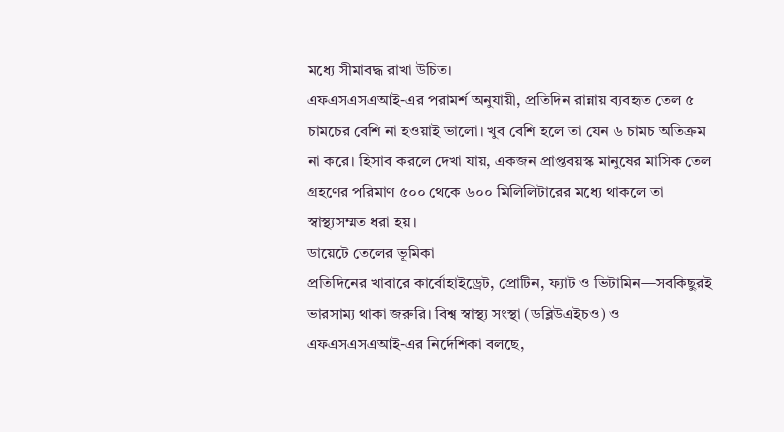মধ্যে সীমাবদ্ধ রাখা উচিত।
এফএসএসএআই-এর পরামর্শ অনুযায়ী, প্রতিদিন রান্নায় ব্যবহৃত তেল ৫ চামচের বেশি না হওয়াই ভালো। খুব বেশি হলে তা যেন ৬ চামচ অতিক্রম না করে। হিসাব করলে দেখা যায়, একজন প্রাপ্তবয়স্ক মানুষের মাসিক তেল গ্রহণের পরিমাণ ৫০০ থেকে ৬০০ মিলিলিটারের মধ্যে থাকলে তা স্বাস্থ্যসম্মত ধরা হয়।
ডায়েটে তেলের ভূমিকা
প্রতিদিনের খাবারে কার্বোহাইড্রেট, প্রোটিন, ফ্যাট ও ভিটামিন—সবকিছুরই ভারসাম্য থাকা জরুরি। বিশ্ব স্বাস্থ্য সংস্থা (ডব্লিউএইচও) ও এফএসএসএআই-এর নির্দেশিকা বলছে,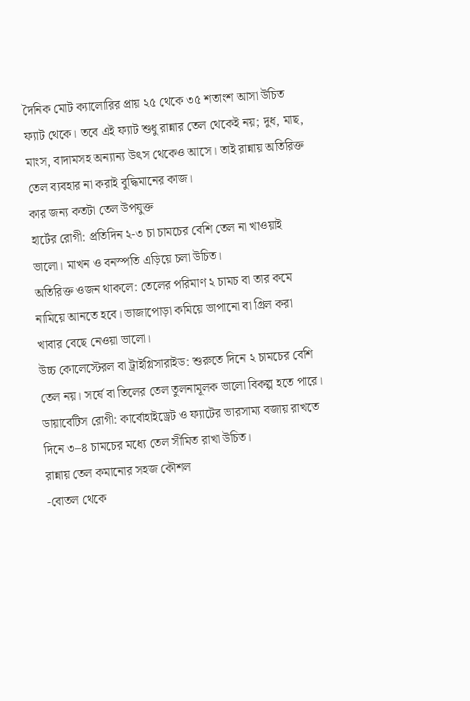দৈনিক মোট ক্যালোরির প্রায় ২৫ থেকে ৩৫ শতাংশ আসা উচিত ফ্যাট থেকে। তবে এই ফ্যাট শুধু রান্নার তেল থেকেই নয়; দুধ, মাছ, মাংস, বাদামসহ অন্যান্য উৎস থেকেও আসে। তাই রান্নায় অতিরিক্ত তেল ব্যবহার না করাই বুদ্ধিমানের কাজ।
কার জন্য কতটা তেল উপযুক্ত
হার্টের রোগী: প্রতিদিন ২-৩ চা চামচের বেশি তেল না খাওয়াই ভালো। মাখন ও বনস্পতি এড়িয়ে চলা উচিত।
অতিরিক্ত ওজন থাকলে: তেলের পরিমাণ ২ চামচ বা তার কমে নামিয়ে আনতে হবে। ভাজাপোড়া কমিয়ে ভাপানো বা গ্রিল করা খাবার বেছে নেওয়া ভালো।
উচ্চ কোলেস্টেরল বা ট্রাইগ্লিসারাইড: শুরুতে দিনে ২ চামচের বেশি তেল নয়। সর্ষে বা তিলের তেল তুলনামূলক ভালো বিকল্প হতে পারে।
ডায়াবেটিস রোগী: কার্বোহাইড্রেট ও ফ্যাটের ভারসাম্য বজায় রাখতে দিনে ৩–৪ চামচের মধ্যে তেল সীমিত রাখা উচিত।
রান্নায় তেল কমানোর সহজ কৌশল
-বোতল থেকে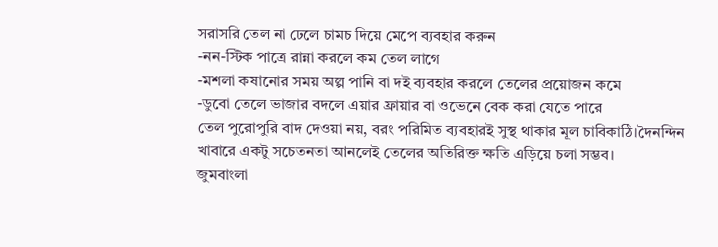সরাসরি তেল না ঢেলে চামচ দিয়ে মেপে ব্যবহার করুন
-নন-স্টিক পাত্রে রান্না করলে কম তেল লাগে
-মশলা কষানোর সময় অল্প পানি বা দই ব্যবহার করলে তেলের প্রয়োজন কমে
-ডুবো তেলে ভাজার বদলে এয়ার ফ্রায়ার বা ওভেনে বেক করা যেতে পারে
তেল পুরোপুরি বাদ দেওয়া নয়, বরং পরিমিত ব্যবহারই সুস্থ থাকার মূল চাবিকাঠি।দৈনন্দিন খাবারে একটু সচেতনতা আনলেই তেলের অতিরিক্ত ক্ষতি এড়িয়ে চলা সম্ভব।
জুমবাংলা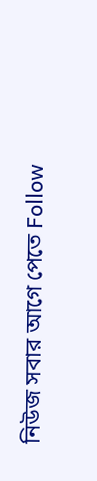নিউজ সবার আগে পেতে Follow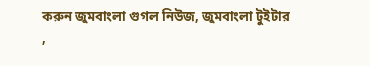করুন জুমবাংলা গুগল নিউজ, জুমবাংলা টুইটার ,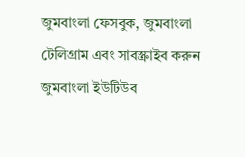জুমবাংলা ফেসবুক, জুমবাংলা টেলিগ্রাম এবং সাবস্ক্রাইব করুন জুমবাংলা ইউটিউব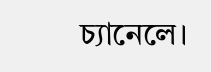চ্যানেলে।